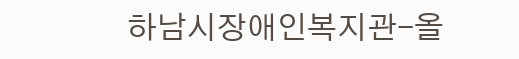하남시장애인복지관-올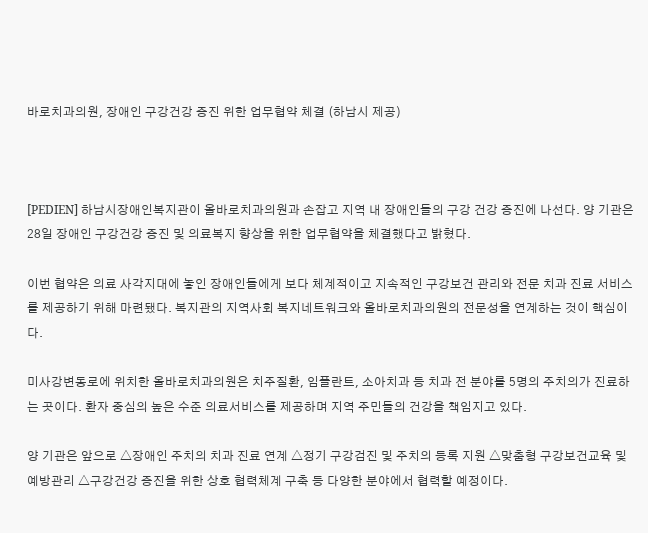바로치과의원, 장애인 구강건강 증진 위한 업무협약 체결 (하남시 제공)



[PEDIEN] 하남시장애인복지관이 올바로치과의원과 손잡고 지역 내 장애인들의 구강 건강 증진에 나선다. 양 기관은 28일 장애인 구강건강 증진 및 의료복지 향상을 위한 업무협약을 체결했다고 밝혔다.

이번 협약은 의료 사각지대에 놓인 장애인들에게 보다 체계적이고 지속적인 구강보건 관리와 전문 치과 진료 서비스를 제공하기 위해 마련됐다. 복지관의 지역사회 복지네트워크와 올바로치과의원의 전문성을 연계하는 것이 핵심이다.

미사강변동로에 위치한 올바로치과의원은 치주질환, 임플란트, 소아치과 등 치과 전 분야를 5명의 주치의가 진료하는 곳이다. 환자 중심의 높은 수준 의료서비스를 제공하며 지역 주민들의 건강을 책임지고 있다.

양 기관은 앞으로 △장애인 주치의 치과 진료 연계 △정기 구강검진 및 주치의 등록 지원 △맞춤형 구강보건교육 및 예방관리 △구강건강 증진을 위한 상호 협력체계 구축 등 다양한 분야에서 협력할 예정이다.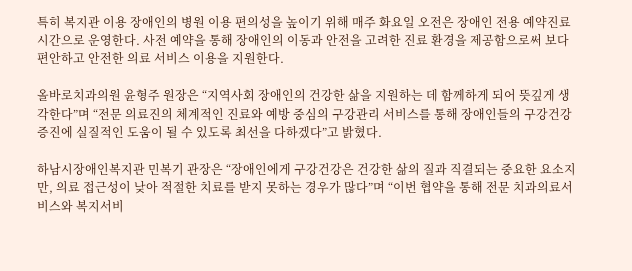특히 복지관 이용 장애인의 병원 이용 편의성을 높이기 위해 매주 화요일 오전은 장애인 전용 예약진료 시간으로 운영한다. 사전 예약을 통해 장애인의 이동과 안전을 고려한 진료 환경을 제공함으로써 보다 편안하고 안전한 의료 서비스 이용을 지원한다.

올바로치과의원 윤형주 원장은 “지역사회 장애인의 건강한 삶을 지원하는 데 함께하게 되어 뜻깊게 생각한다”며 “전문 의료진의 체계적인 진료와 예방 중심의 구강관리 서비스를 통해 장애인들의 구강건강 증진에 실질적인 도움이 될 수 있도록 최선을 다하겠다”고 밝혔다.

하남시장애인복지관 민복기 관장은 “장애인에게 구강건강은 건강한 삶의 질과 직결되는 중요한 요소지만, 의료 접근성이 낮아 적절한 치료를 받지 못하는 경우가 많다”며 “이번 협약을 통해 전문 치과의료서비스와 복지서비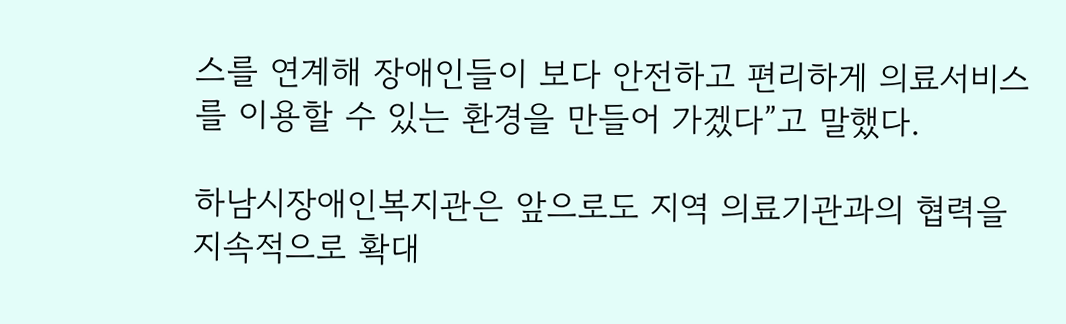스를 연계해 장애인들이 보다 안전하고 편리하게 의료서비스를 이용할 수 있는 환경을 만들어 가겠다”고 말했다.

하남시장애인복지관은 앞으로도 지역 의료기관과의 협력을 지속적으로 확대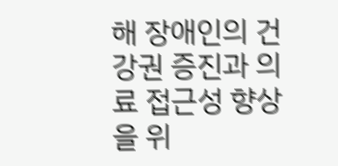해 장애인의 건강권 증진과 의료 접근성 향상을 위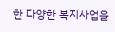한 다양한 복지사업을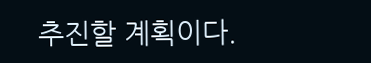추진할 계획이다.